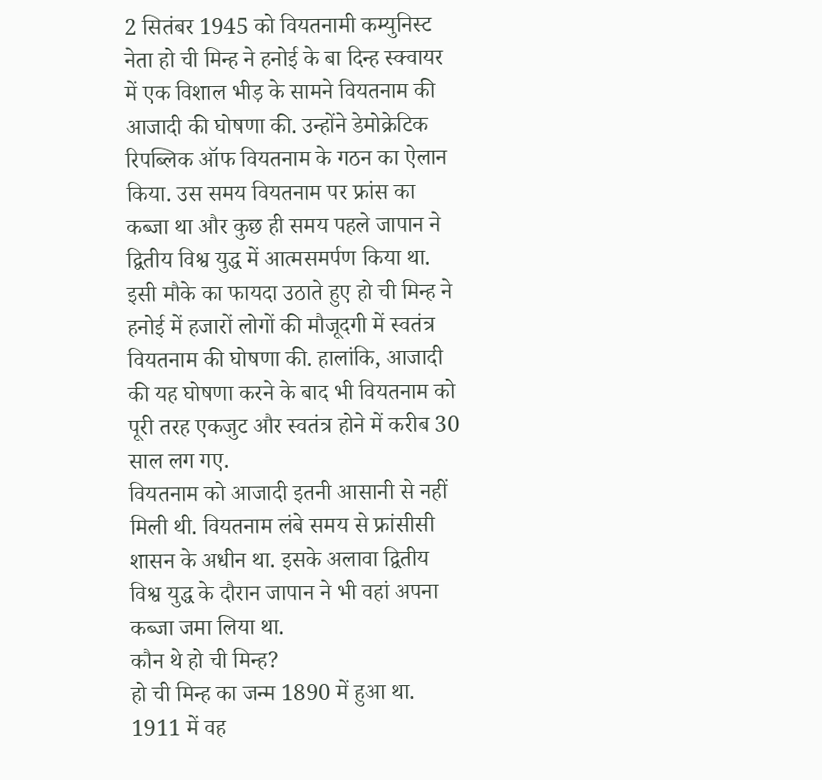2 सितंबर 1945 को वियतनामी कम्युनिस्ट नेता हो ची मिन्ह ने हनोई के बा दिन्ह स्क्वायर में एक विशाल भीड़ के सामने वियतनाम की आजादी की घोषणा की. उन्होंने डेमोक्रेटिक रिपब्लिक ऑफ वियतनाम के गठन का ऐलान किया. उस समय वियतनाम पर फ्रांस का कब्जा था और कुछ ही समय पहले जापान ने द्वितीय विश्व युद्ध में आत्मसमर्पण किया था. इसी मौके का फायदा उठाते हुए हो ची मिन्ह ने हनोई में हजारों लोगों की मौजूदगी में स्वतंत्र वियतनाम की घोषणा की. हालांकि, आजादी की यह घोषणा करने के बाद भी वियतनाम को पूरी तरह एकजुट और स्वतंत्र होने में करीब 30 साल लग गए.
वियतनाम को आजादी इतनी आसानी से नहीं मिली थी. वियतनाम लंबे समय से फ्रांसीसी शासन के अधीन था. इसके अलावा द्वितीय विश्व युद्ध के दौरान जापान ने भी वहां अपना कब्जा जमा लिया था.
कौन थे हो ची मिन्ह?
हो ची मिन्ह का जन्म 1890 में हुआ था. 1911 में वह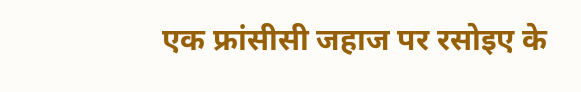एक फ्रांसीसी जहाज पर रसोइए के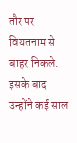तौर पर वियतनाम से बाहर निकले. इसके बाद उन्होंने कई साल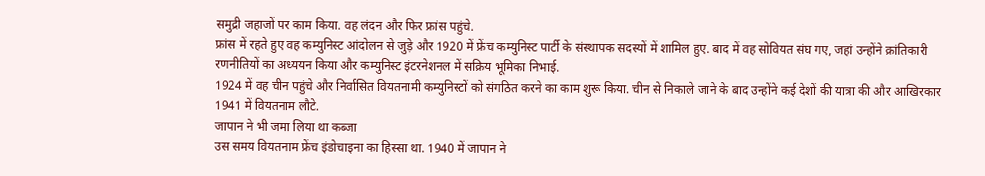समुद्री जहाजों पर काम किया. वह लंदन और फिर फ्रांस पहुंचे.
फ्रांस में रहते हुए वह कम्युनिस्ट आंदोलन से जुड़े और 1920 में फ्रेंच कम्युनिस्ट पार्टी के संस्थापक सदस्यों में शामिल हुए. बाद में वह सोवियत संघ गए, जहां उन्होंने क्रांतिकारी रणनीतियों का अध्ययन किया और कम्युनिस्ट इंटरनेशनल में सक्रिय भूमिका निभाई.
1924 में वह चीन पहुंचे और निर्वासित वियतनामी कम्युनिस्टों को संगठित करने का काम शुरू किया. चीन से निकाले जाने के बाद उन्होंने कई देशों की यात्रा की और आखिरकार 1941 में वियतनाम लौटे.
जापान ने भी जमा लिया था कब्जा
उस समय वियतनाम फ्रेंच इंडोचाइना का हिस्सा था. 1940 में जापान ने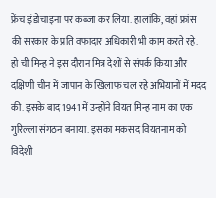फ्रेंच इंडोचाइना पर कब्जा कर लिया. हालांकि, वहां फ्रांस की सरकार के प्रति वफादार अधिकारी भी काम करते रहे.
हो ची मिन्ह ने इस दौरान मित्र देशों से संपर्क किया और दक्षिणी चीन में जापान के खिलाफ चल रहे अभियानों में मदद की. इसके बाद 1941 में उन्होंने वियत मिन्ह नाम का एक गुरिल्ला संगठन बनाया. इसका मकसद वियतनाम को विदेशी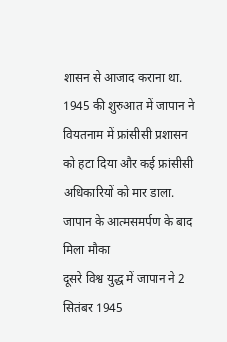शासन से आजाद कराना था. 1945 की शुरुआत में जापान ने वियतनाम में फ्रांसीसी प्रशासन को हटा दिया और कई फ्रांसीसी अधिकारियों को मार डाला.
जापान के आत्मसमर्पण के बाद मिला मौका
दूसरे विश्व युद्ध में जापान ने 2 सितंबर 1945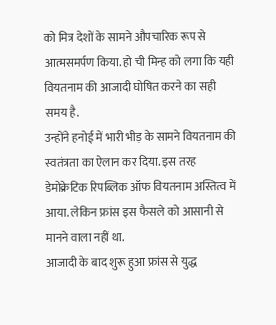को मित्र देशों के सामने औपचारिक रूप से आत्मसमर्पण किया. हो ची मिन्ह को लगा कि यही वियतनाम की आजादी घोषित करने का सही समय है.
उन्होंने हनोई में भारी भीड़ के सामने वियतनाम की स्वतंत्रता का ऐलान कर दिया. इस तरह डेमोक्रेटिक रिपब्लिक ऑफ वियतनाम अस्तित्व में आया. लेकिन फ्रांस इस फैसले को आसानी से मानने वाला नहीं था.
आजादी के बाद शुरू हुआ फ्रांस से युद्ध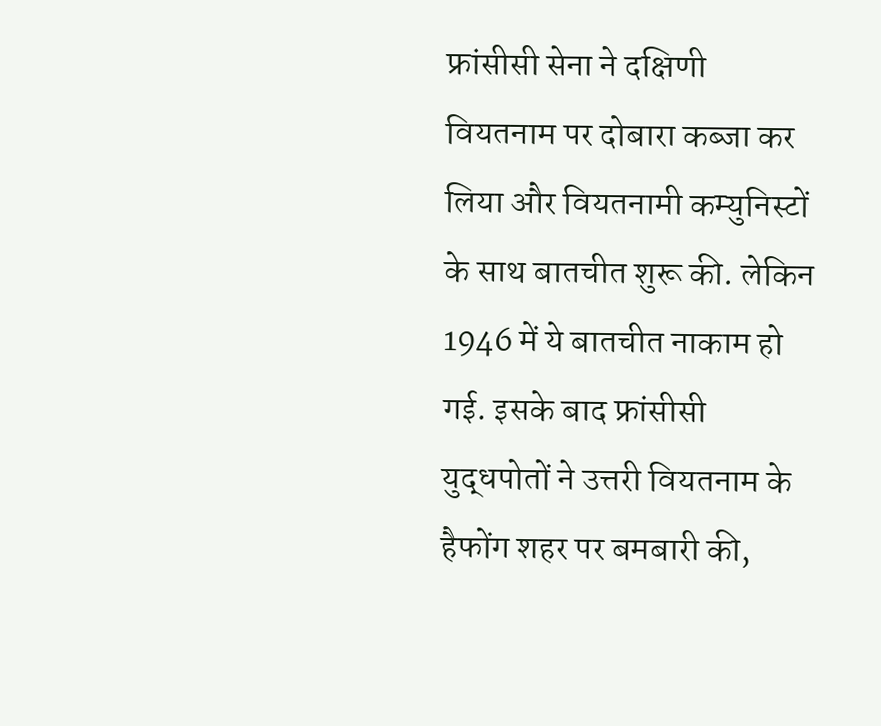फ्रांसीसी सेना ने दक्षिणी वियतनाम पर दोबारा कब्जा कर लिया और वियतनामी कम्युनिस्टों के साथ बातचीत शुरू की. लेकिन 1946 में ये बातचीत नाकाम हो गई. इसके बाद फ्रांसीसी युद्धपोतों ने उत्तरी वियतनाम के हैफोंग शहर पर बमबारी की,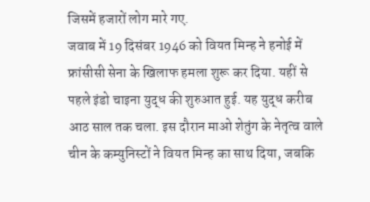जिसमें हजारों लोग मारे गए.
जवाब में 19 दिसंबर 1946 को वियत मिन्ह ने हनोई में फ्रांसीसी सेना के खिलाफ हमला शुरू कर दिया. यहीं से पहले इंडो चाइना युद्ध की शुरुआत हुई. यह युद्ध करीब आठ साल तक चला. इस दौरान माओ शेतुंग के नेतृत्व वाले चीन के कम्युनिस्टों ने वियत मिन्ह का साथ दिया, जबकि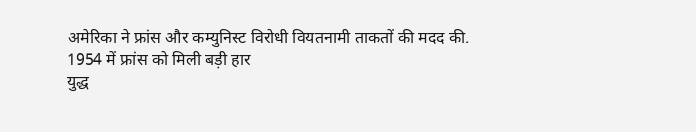अमेरिका ने फ्रांस और कम्युनिस्ट विरोधी वियतनामी ताकतों की मदद की.
1954 में फ्रांस को मिली बड़ी हार
युद्ध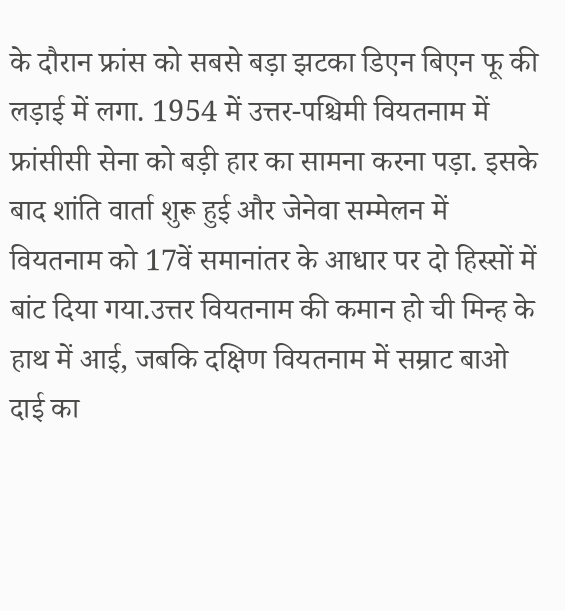के दौरान फ्रांस को सबसे बड़ा झटका डिएन बिएन फू की लड़ाई में लगा. 1954 में उत्तर-पश्चिमी वियतनाम में फ्रांसीसी सेना को बड़ी हार का सामना करना पड़ा. इसके बाद शांति वार्ता शुरू हुई और जेनेवा सम्मेलन में वियतनाम को 17वें समानांतर के आधार पर दो हिस्सों में बांट दिया गया.उत्तर वियतनाम की कमान हो ची मिन्ह के हाथ में आई, जबकि दक्षिण वियतनाम में सम्राट बाओ दाई का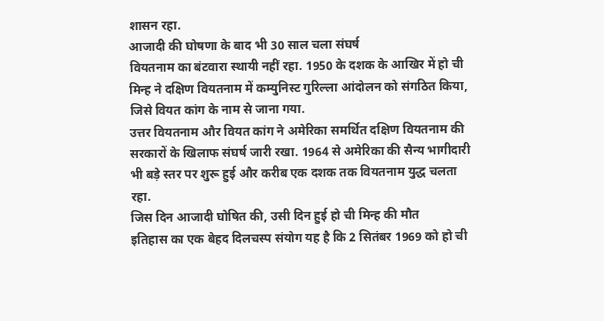शासन रहा.
आजादी की घोषणा के बाद भी 30 साल चला संघर्ष
वियतनाम का बंटवारा स्थायी नहीं रहा. 1950 के दशक के आखिर में हो ची मिन्ह ने दक्षिण वियतनाम में कम्युनिस्ट गुरिल्ला आंदोलन को संगठित किया, जिसे वियत कांग के नाम से जाना गया.
उत्तर वियतनाम और वियत कांग ने अमेरिका समर्थित दक्षिण वियतनाम की सरकारों के खिलाफ संघर्ष जारी रखा. 1964 से अमेरिका की सैन्य भागीदारी भी बड़े स्तर पर शुरू हुई और करीब एक दशक तक वियतनाम युद्ध चलता रहा.
जिस दिन आजादी घोषित की, उसी दिन हुई हो ची मिन्ह की मौत
इतिहास का एक बेहद दिलचस्प संयोग यह है कि 2 सितंबर 1969 को हो ची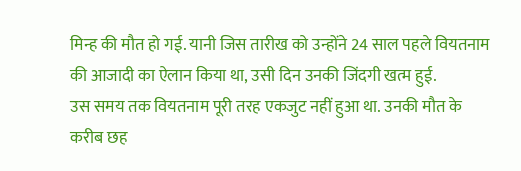मिन्ह की मौत हो गई. यानी जिस तारीख को उन्होंने 24 साल पहले वियतनाम की आजादी का ऐलान किया था, उसी दिन उनकी जिंदगी खत्म हुई.
उस समय तक वियतनाम पूरी तरह एकजुट नहीं हुआ था. उनकी मौत के करीब छह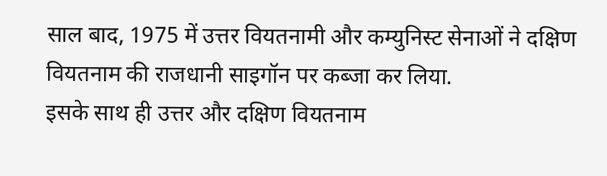साल बाद, 1975 में उत्तर वियतनामी और कम्युनिस्ट सेनाओं ने दक्षिण वियतनाम की राजधानी साइगॉन पर कब्जा कर लिया.
इसके साथ ही उत्तर और दक्षिण वियतनाम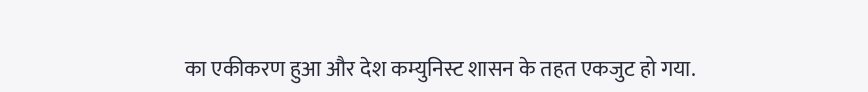का एकीकरण हुआ और देश कम्युनिस्ट शासन के तहत एकजुट हो गया.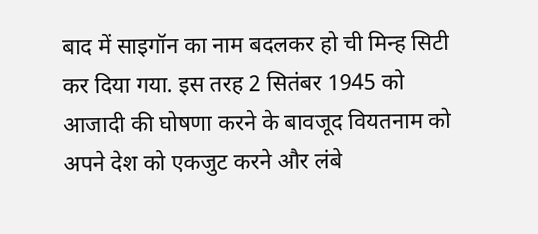बाद में साइगॉन का नाम बदलकर हो ची मिन्ह सिटी कर दिया गया. इस तरह 2 सितंबर 1945 को आजादी की घोषणा करने के बावजूद वियतनाम को अपने देश को एकजुट करने और लंबे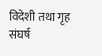विदेशी तथा गृह संघर्ष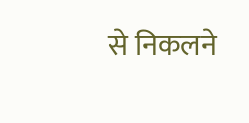से निकलने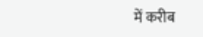में करीब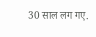30 साल लग गए.